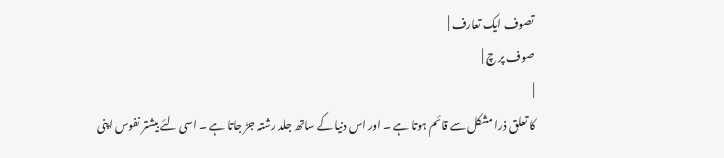تصوف ایک تعارف |
صوف پر چ |
|
کا تعلق ذرا مشکل سے قائم ہوتا ہے ۔ اور اس دنیا کے ساتھ جلد رشتہ جڑ جاتا ہے ۔ اسی لئے بیشتر نفوس اپنی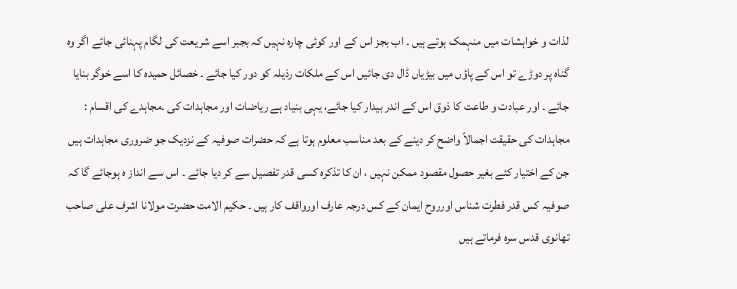لذات و خواہشات میں منہمک ہوتے ہیں ۔ اب بجز اس کے اور کوئی چارہ نہیں کہ بجبر اسے شریعت کی لگام پہنائی جائے اگر وہ گناہ پر دوڑے تو اس کے پاؤں میں بیڑیاں ڈال دی جائیں اس کے ملکات رذیلہ کو دور کیا جائے ۔ خصائل حمیدہ کا اسے خوگر بنایا جائے ۔ اور عبادت و طاعت کا ذوق اس کے اندر بیدار کیا جائے، یہی بنیاد ہے ریاضات اور مجاہدات کی ۔مجاہدے کی اقسام : مجاہدات کی حقیقت اجمالاً واضح کر دینے کے بعد مناسب معلوم ہوتا ہے کہ حضرات صوفیہ کے نزدیک جو ضروری مجاہدات ہیں جن کے اختیار کئے بغیر حصول مقصود ممکن نہیں ، ان کا تذکرہ کسی قدر تفصیل سے کر دیا جائے ۔ اس سے انداز ہ ہوجائے گا کہ صوفیہ کس قدر فطرت شناس اورروح ایمان کے کس درجہ عارف اورواقف کار ہیں ۔ حکیم الامت حضرت مولانا اشرف علی صاحب تھانوی قدس سرہ فرماتے ہیں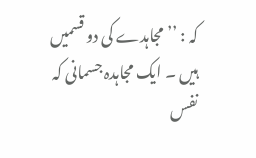کہ : ’’ مجاہدے کی دو قسمیں ہیں ۔ ایک مجاہدہ جسمانی کہ نفس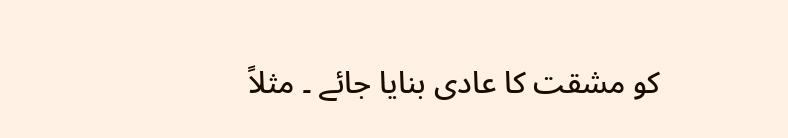کو مشقت کا عادی بنایا جائے ۔ مثلاً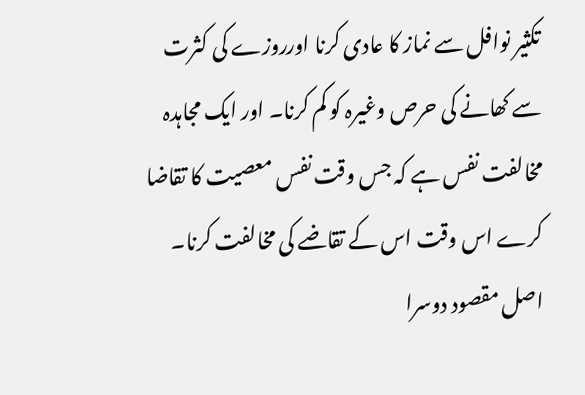تکثیر نوافل سے نماز کا عادی کرنا اورروزے کی کثرت سے کھانے کی حرص وغیرہ کو کم کرنا۔ اور ایک مجاہدہ مخالفت نفس ہے کہ جس وقت نفس معصیت کا تقاضا کرے اس وقت اس کے تقاضے کی مخالفت کرنا۔ اصل مقصود دوسرا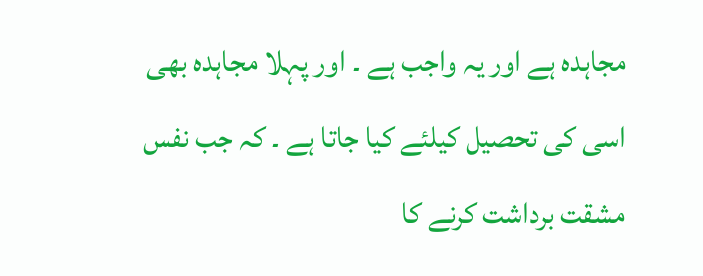مجاہدہ ہے اور یہ واجب ہے ۔ اور پہلا مجاہدہ بھی اسی کی تحصیل کیلئے کیا جاتا ہے ۔ کہ جب نفس مشقت برداشت کرنے کا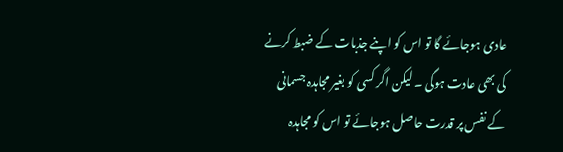عادی ہوجائے گا تو اس کو اپنے جذبات کے ضبط کرنے کی بھی عادت ہوگی ۔ لیکن اگر کسی کو بغیر مجاہدہ جسمانی کے نفس پر قدرت حاصل ہوجائے تو اس کو مجاہدہ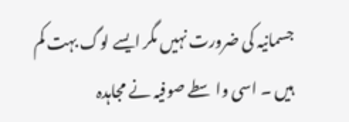جسمانیہ کی ضرورت نہیں مگر ایسے لوگ بہت کم ہیں ۔ اسی واسطے صوفیہ نے مجاہدہ